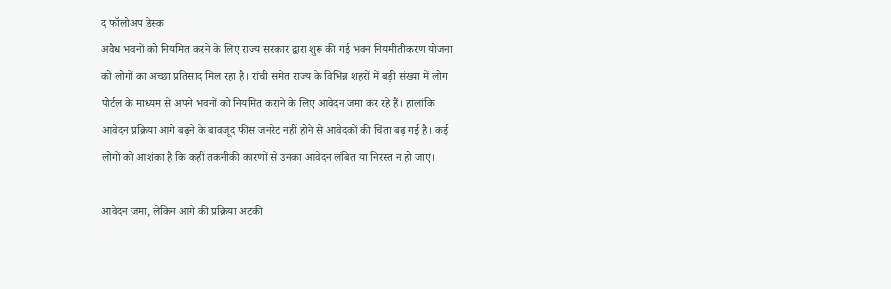द फॉलोअप डेस्क
अवैध भवनों को नियमित करने के लिए राज्य सरकार द्वारा शुरू की गई भवन नियमीतीकरण योजना को लोगों का अच्छा प्रतिसाद मिल रहा है। रांची समेत राज्य के विभिन्न शहरों में बड़ी संख्या में लोग पोर्टल के माध्यम से अपने भवनों को नियमित कराने के लिए आवेदन जमा कर रहे हैं। हालांकि आवेदन प्रक्रिया आगे बढ़ने के बावजूद फीस जनरेट नहीं होने से आवेदकों की चिंता बढ़ गई है। कई लोगों को आशंका है कि कहीं तकनीकी कारणों से उनका आवेदन लंबित या निरस्त न हो जाए।

आवेदन जमा, लेकिन आगे की प्रक्रिया अटकी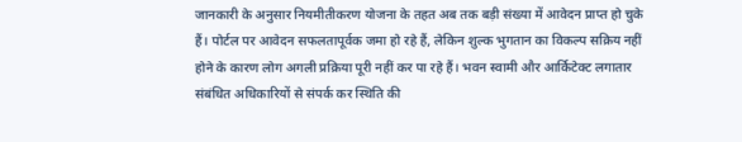जानकारी के अनुसार नियमीतीकरण योजना के तहत अब तक बड़ी संख्या में आवेदन प्राप्त हो चुके हैं। पोर्टल पर आवेदन सफलतापूर्वक जमा हो रहे हैं, लेकिन शुल्क भुगतान का विकल्प सक्रिय नहीं होने के कारण लोग अगली प्रक्रिया पूरी नहीं कर पा रहे हैं। भवन स्वामी और आर्किटेक्ट लगातार संबंधित अधिकारियों से संपर्क कर स्थिति की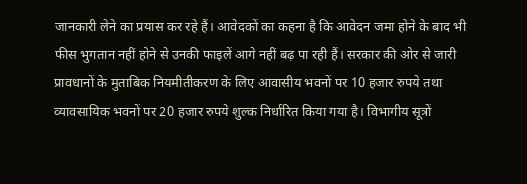जानकारी लेने का प्रयास कर रहे हैं। आवेदकों का कहना है कि आवेदन जमा होने के बाद भी फीस भुगतान नहीं होने से उनकी फाइलें आगे नहीं बढ़ पा रही हैं। सरकार की ओर से जारी प्रावधानों के मुताबिक नियमीतीकरण के लिए आवासीय भवनों पर 10 हजार रुपये तथा व्यावसायिक भवनों पर 20 हजार रुपये शुल्क निर्धारित किया गया है। विभागीय सूत्रों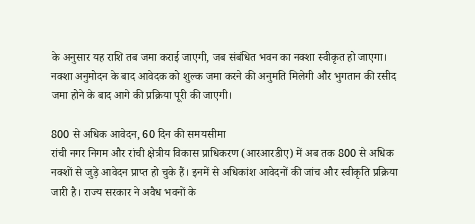के अनुसार यह राशि तब जमा कराई जाएगी, जब संबंधित भवन का नक्शा स्वीकृत हो जाएगा। नक्शा अनुमोदन के बाद आवेदक को शुल्क जमा करने की अनुमति मिलेगी और भुगतान की रसीद जमा होने के बाद आगे की प्रक्रिया पूरी की जाएगी।

800 से अधिक आवेदन, 60 दिन की समयसीमा
रांची नगर निगम और रांची क्षेत्रीय विकास प्राधिकरण (आरआरडीए) में अब तक 800 से अधिक नक्शों से जुड़े आवेदन प्राप्त हो चुके हैं। इनमें से अधिकांश आवेदनों की जांच और स्वीकृति प्रक्रिया जारी है। राज्य सरकार ने अवैध भवनों के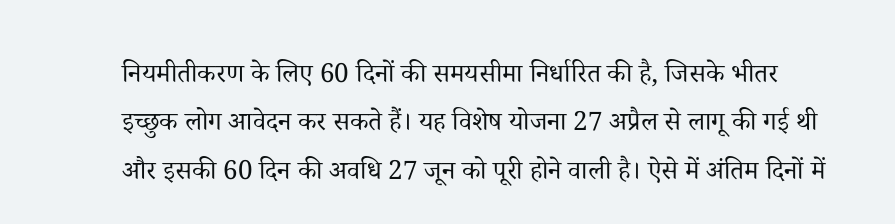नियमीतीकरण के लिए 60 दिनों की समयसीमा निर्धारित की है, जिसके भीतर इच्छुक लोग आवेदन कर सकते हैं। यह विशेष योजना 27 अप्रैल से लागू की गई थी और इसकी 60 दिन की अवधि 27 जून को पूरी होने वाली है। ऐसे में अंतिम दिनों में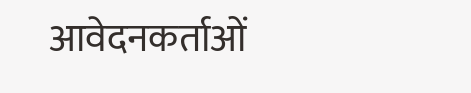आवेदनकर्ताओं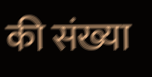की संख्या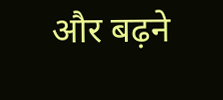और बढ़ने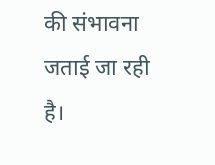की संभावना जताई जा रही है।